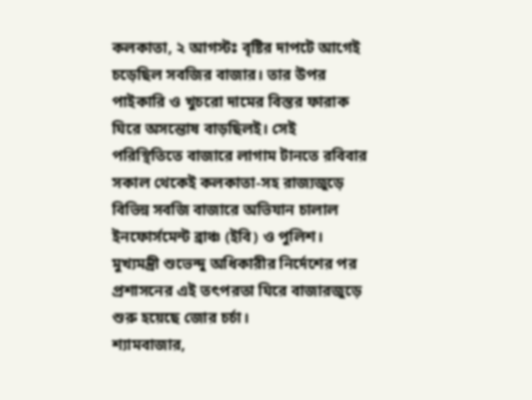কলকাতা, ২ আগস্টঃ বৃষ্টির দাপটে আগেই চড়েছিল সবজির বাজার। তার উপর পাইকারি ও খুচরো দামের বিস্তর ফারাক ঘিরে অসন্তোষ বাড়ছিলই। সেই পরিস্থিতিতে বাজারে লাগাম টানতে রবিবার সকাল থেকেই কলকাতা-সহ রাজ্যজুড়ে বিভিন্ন সবজি বাজারে অভিযান চালাল ইনফোর্সমেন্ট ব্রাঞ্চ (ইবি) ও পুলিশ। মুখ্যমন্ত্রী শুভেন্দু অধিকারীর নির্দেশের পর প্রশাসনের এই তৎপরতা ঘিরে বাজারজুড়ে শুরু হয়েছে জোর চর্চা।
শ্যামবাজার,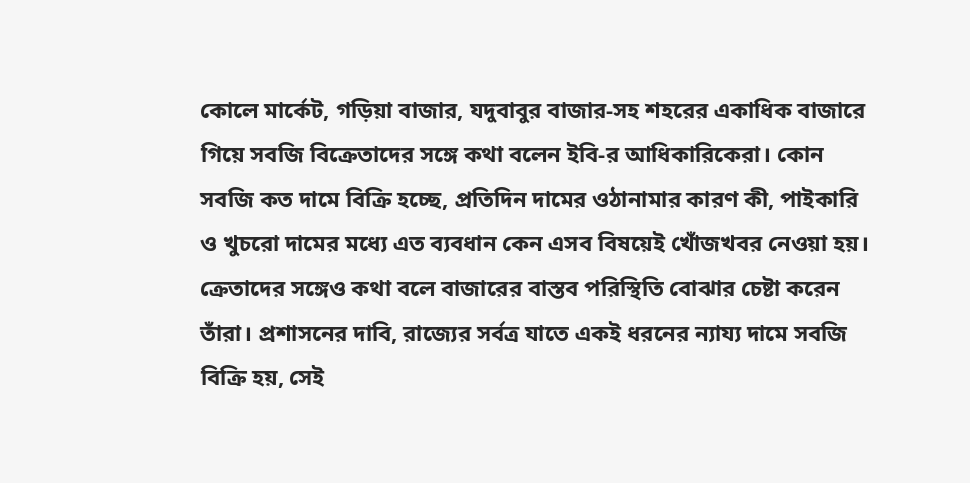কোলে মার্কেট, গড়িয়া বাজার, যদুবাবুর বাজার-সহ শহরের একাধিক বাজারে গিয়ে সবজি বিক্রেতাদের সঙ্গে কথা বলেন ইবি-র আধিকারিকেরা। কোন সবজি কত দামে বিক্রি হচ্ছে, প্রতিদিন দামের ওঠানামার কারণ কী, পাইকারি ও খুচরো দামের মধ্যে এত ব্যবধান কেন এসব বিষয়েই খোঁজখবর নেওয়া হয়। ক্রেতাদের সঙ্গেও কথা বলে বাজারের বাস্তব পরিস্থিতি বোঝার চেষ্টা করেন তাঁরা। প্রশাসনের দাবি, রাজ্যের সর্বত্র যাতে একই ধরনের ন্যায্য দামে সবজি বিক্রি হয়, সেই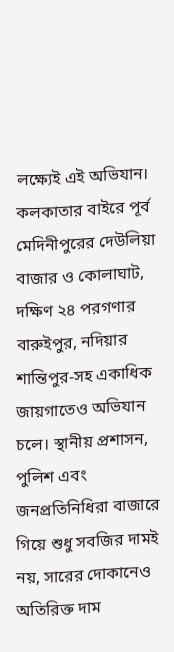লক্ষ্যেই এই অভিযান।
কলকাতার বাইরে পূর্ব মেদিনীপুরের দেউলিয়া বাজার ও কোলাঘাট, দক্ষিণ ২৪ পরগণার বারুইপুর, নদিয়ার শান্তিপুর-সহ একাধিক জায়গাতেও অভিযান চলে। স্থানীয় প্রশাসন, পুলিশ এবং জনপ্রতিনিধিরা বাজারে গিয়ে শুধু সবজির দামই নয়, সারের দোকানেও অতিরিক্ত দাম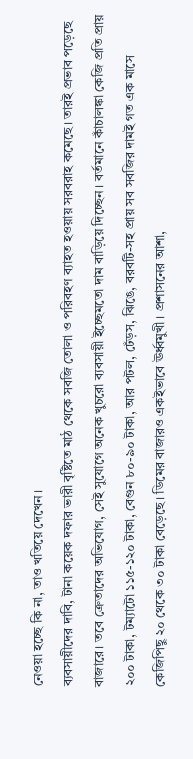নেওয়া হচ্ছে কি না, তাও খতিয়ে দেখেন।
ব্যবসায়ীদের দাবি, টানা কয়েক দফার ভারী বৃষ্টিতে মাঠ থেকে সবজি তোলা ও পরিবহণ ব্যাহত হওয়ায় সরবরাহ কমেছে। তারই প্রভাব পড়েছে বাজারে। তবে ক্রেতাদের অভিযোগ, সেই সুযোগে অনেক খুচরো ব্যবসায়ী ইচ্ছেমতো দাম বাড়িয়ে দিচ্ছেন। বর্তমানে কাঁচালঙ্কা কেজি প্রতি প্রায় ২০০ টাকা, টম্যাটো ১১৫-১২০ টাকা, বেগুন ৮০-৯০ টাকা, আর পটল, ঢেঁড়স, ঝিঙে, বরবটি-সহ প্রায় সব সবজির দামই গত এক মাসে কেজিপিছু ২০ থেকে ৩০ টাকা বেড়েছে। ডিমের বাজারও একইভাবে ঊর্ধ্বমুখী। প্রশাসনের আশা,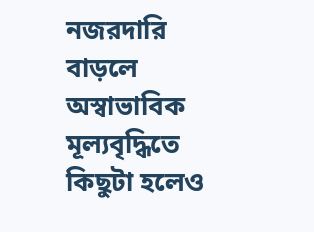নজরদারি বাড়লে অস্বাভাবিক মূল্যবৃদ্ধিতে কিছুটা হলেও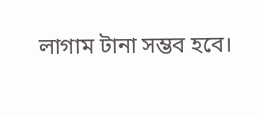লাগাম টানা সম্ভব হবে।